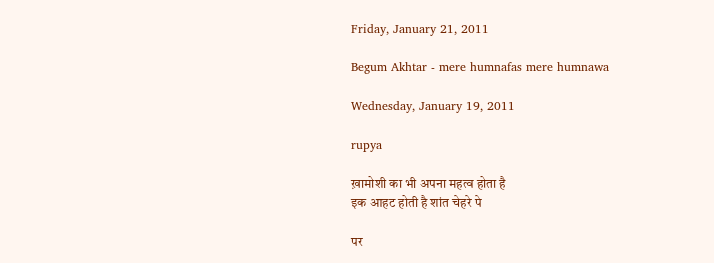Friday, January 21, 2011

Begum Akhtar - mere humnafas mere humnawa

Wednesday, January 19, 2011

rupya

ख़ामोशी का भी अपना महत्व होता है
इक आहट होती है शांत चेहरे पे

पर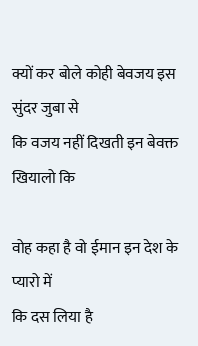क्यों कर बोले कोही बेवजय इस सुंदर जुबा से
कि वजय नहीं दिखती इन बेवक्त खियालो कि

वोह कहा है वो ईमान इन देश के प्यारो में
कि दस लिया है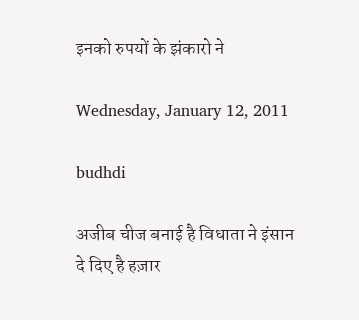इनको रुपयों के झंकारो ने

Wednesday, January 12, 2011

budhdi

अजीब चीज बनाई है विधाता ने इंसान
दे दिए है हज़ार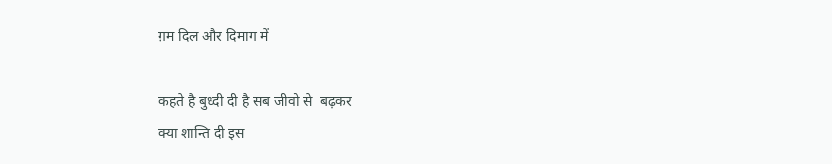ग़म दिल और दिमाग में

कहते है बुध्दी दी है सब जीवो से  बढ़कर
क्या शान्ति दी इस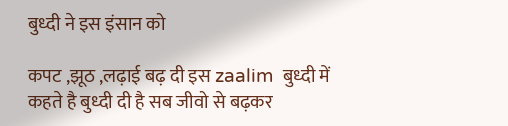बुध्दी ने इस इंसान को

कपट ,झूठ ,लढ़ाई बढ़ दी इस zaalim  बुध्दी में
कहते है बुध्दी दी है सब जीवो से बढ़कर